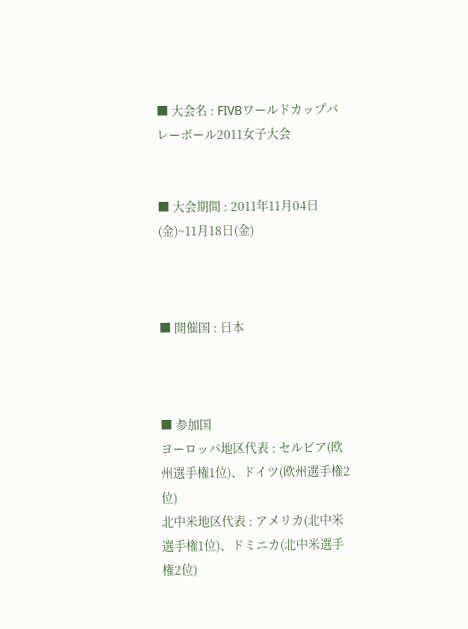■ 大会名 : FIVBワールドカップバレーボール2011女子大会


■ 大会期間 : 2011年11月04日(金)~11月18日(金)



■ 開催国 : 日本



■ 参加国
ヨーロッパ地区代表 : セルビア(欧州選手権1位)、ドイツ(欧州選手権2位)
北中米地区代表 : アメリカ(北中米選手権1位)、ドミニカ(北中米選手権2位)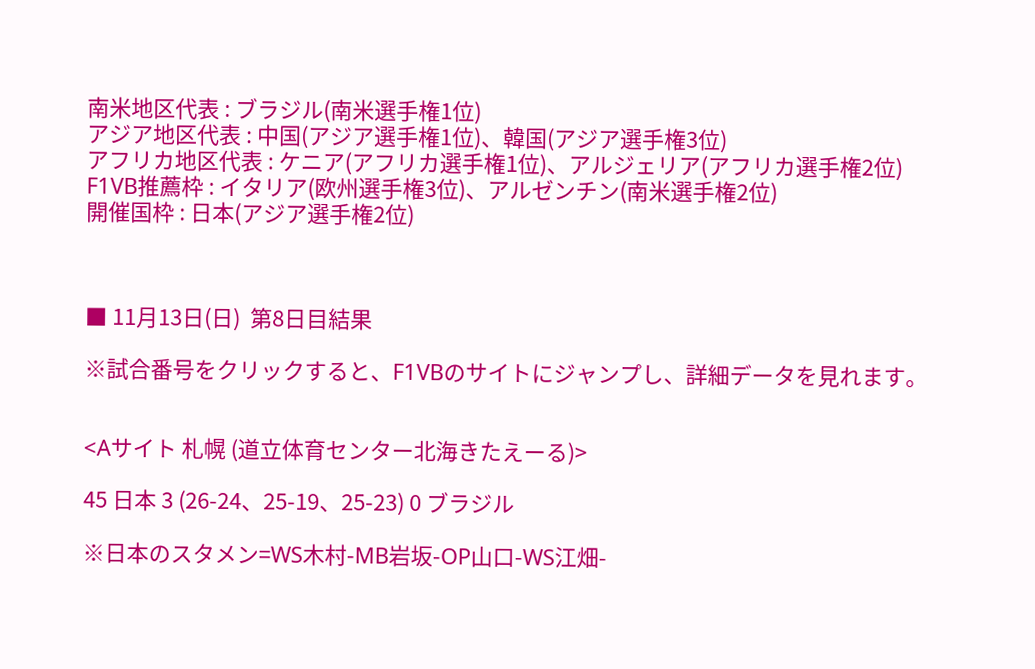南米地区代表 : ブラジル(南米選手権1位)
アジア地区代表 : 中国(アジア選手権1位)、韓国(アジア選手権3位)
アフリカ地区代表 : ケニア(アフリカ選手権1位)、アルジェリア(アフリカ選手権2位)
F1VB推薦枠 : イタリア(欧州選手権3位)、アルゼンチン(南米選手権2位)
開催国枠 : 日本(アジア選手権2位)



■ 11月13日(日)  第8日目結果

※試合番号をクリックすると、F1VBのサイトにジャンプし、詳細データを見れます。


<Aサイト 札幌 (道立体育センター北海きたえーる)>

45 日本 3 (26-24、25-19、25-23) 0 ブラジル

※日本のスタメン=WS木村-MB岩坂-OP山口-WS江畑-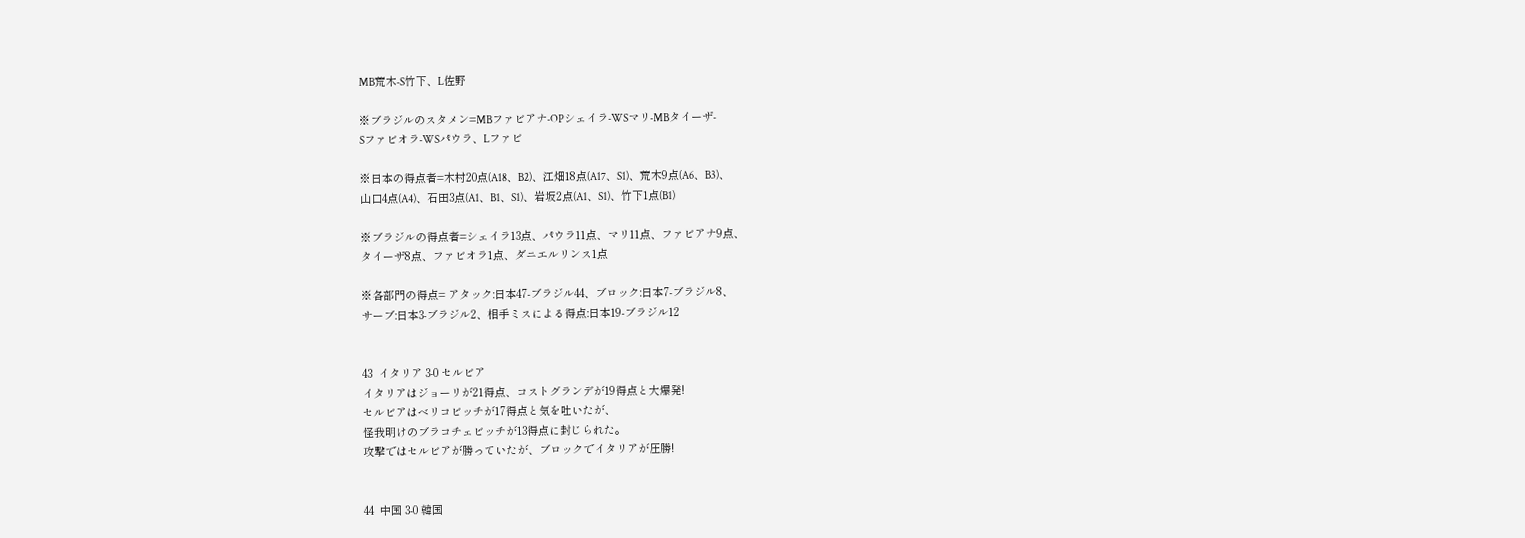MB荒木-S竹下、L佐野

※ブラジルのスタメン=MBファビアナ-OPシェイラ-WSマリ-MBタイーザ-
Sファビオラ-WSパウラ、Lファビ

※日本の得点者=木村20点(A18、B2)、江畑18点(A17、S1)、荒木9点(A6、B3)、
山口4点(A4)、石田3点(A1、B1、S1)、岩坂2点(A1、S1)、竹下1点(B1)

※ブラジルの得点者=シェイラ13点、パウラ11点、マリ11点、ファビアナ9点、
タイーザ8点、ファビオラ1点、ダニエルリンス1点

※各部門の得点= アタック:日本47-ブラジル44、ブロック:日本7-ブラジル8、
サーブ:日本3-ブラジル2、相手ミスによる得点:日本19-ブラジル12


43  イタリア 3-0 セルビア
イタリアはジョーリが21得点、コストグランデが19得点と大爆発!
セルビアはベリコビッチが17得点と気を吐いたが、
怪我明けのブラコチェビッチが13得点に封じられた。
攻撃ではセルビアが勝っていたが、ブロックでイタリアが圧勝!


44  中国 3-0 韓国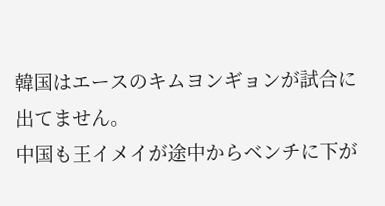韓国はエースのキムヨンギョンが試合に出てません。
中国も王イメイが途中からベンチに下が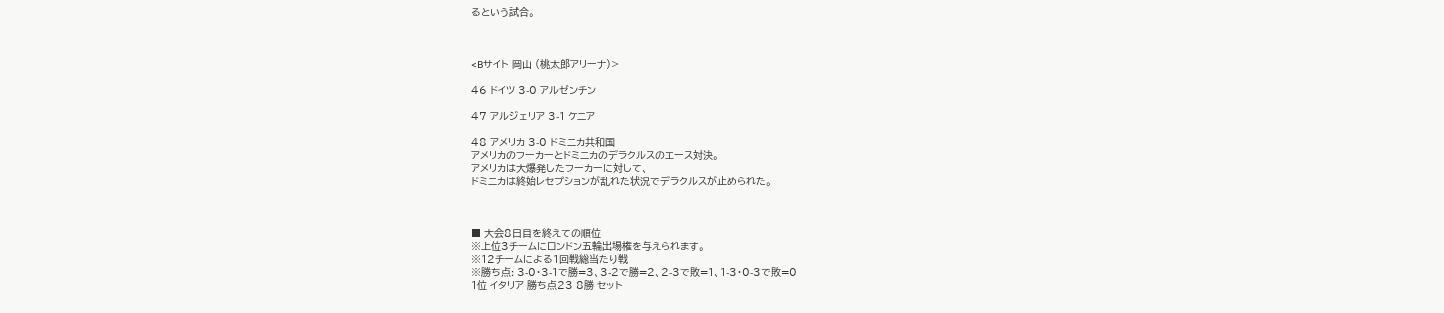るという試合。



<Bサイト 岡山 (桃太郎アリーナ)>

46 ドイツ 3-0 アルゼンチン

47 アルジェリア 3-1 ケニア

48 アメリカ 3-0 ドミニカ共和国
アメリカのフーカーとドミニカのデラクルスのエース対決。
アメリカは大爆発したフーカーに対して、
ドミニカは終始レセプションが乱れた状況でデラクルスが止められた。



■ 大会8日目を終えての順位
※上位3チームにロンドン五輪出場権を与えられます。
※12チームによる1回戦総当たり戦
※勝ち点: 3-0・3-1で勝=3、3-2で勝=2、2-3で敗=1、1-3・0-3で敗=0
1位 イタリア 勝ち点23 8勝 セット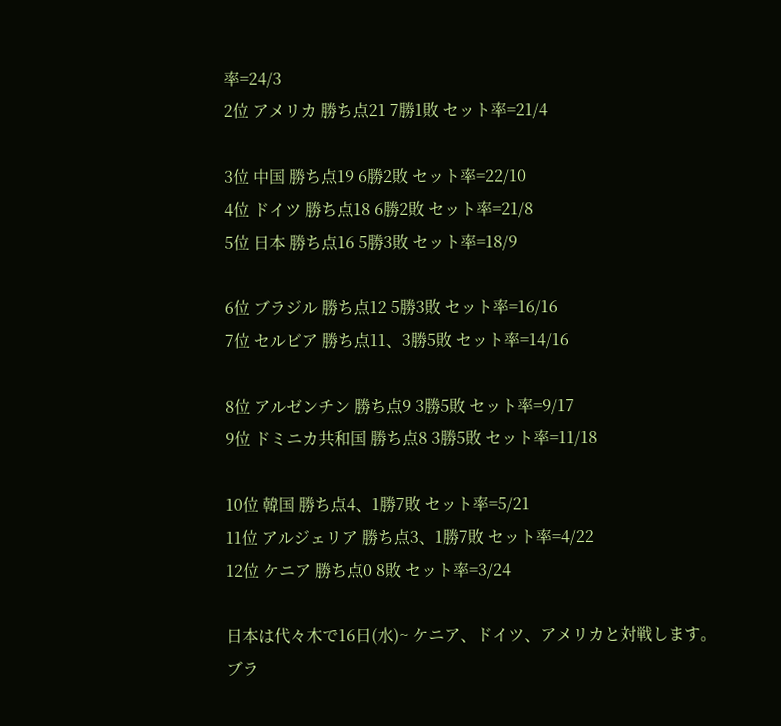率=24/3
2位 アメリカ 勝ち点21 7勝1敗 セット率=21/4

3位 中国 勝ち点19 6勝2敗 セット率=22/10
4位 ドイツ 勝ち点18 6勝2敗 セット率=21/8
5位 日本 勝ち点16 5勝3敗 セット率=18/9

6位 ブラジル 勝ち点12 5勝3敗 セット率=16/16
7位 セルビア 勝ち点11、3勝5敗 セット率=14/16

8位 アルゼンチン 勝ち点9 3勝5敗 セット率=9/17
9位 ドミニカ共和国 勝ち点8 3勝5敗 セット率=11/18

10位 韓国 勝ち点4、1勝7敗 セット率=5/21
11位 アルジェリア 勝ち点3、1勝7敗 セット率=4/22
12位 ケニア 勝ち点0 8敗 セット率=3/24

日本は代々木で16日(水)~ ケニア、ドイツ、アメリカと対戦します。
ブラ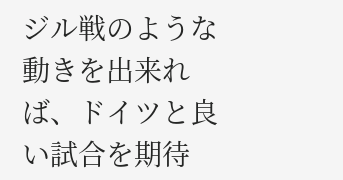ジル戦のような動きを出来れば、ドイツと良い試合を期待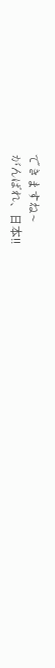できますね~
がんばれ、日本!!